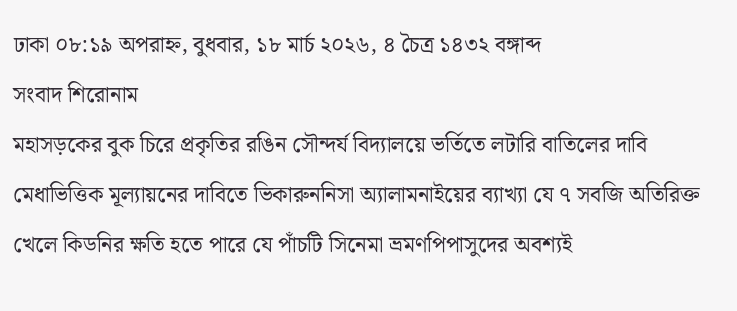ঢাকা ০৮:১৯ অপরাহ্ন, বুধবার, ১৮ মার্চ ২০২৬, ৪ চৈত্র ১৪৩২ বঙ্গাব্দ
সংবাদ শিরোনাম
মহাসড়কের বুক চিরে প্রকৃতির রঙিন সৌন্দর্য বিদ্যালয়ে ভর্তিতে লটারি বাতিলের দাবি মেধাভিত্তিক মূল্যায়নের দাবিতে ভিকারুননিসা অ্যালামনাইয়ের ব্যাখ্যা যে ৭ সবজি অতিরিক্ত খেলে কিডনির ক্ষতি হতে পারে যে পাঁচটি সিনেমা ভ্রমণপিপাসুদের অবশ্যই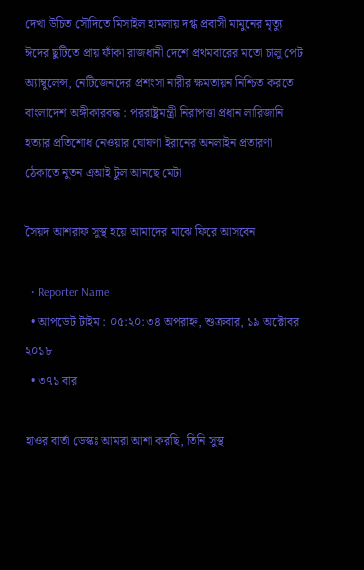দেখা উচিত সৌদিতে মিসাইল হামলায় দগ্ধ প্রবাসী মামুনের মৃত্যু ঈদের ছুটিতে প্রায় ফাঁকা রাজধানী দেশে প্রথমবারের মতো চালু পেট অ্যাম্বুলেন্স, নেটিজেনদের প্রশংসা নারীর ক্ষমতায়ন নিশ্চিত করতে বাংলাদেশ অঙ্গীকারবদ্ধ : পররাষ্ট্রমন্ত্রী নিরাপত্তা প্রধান লারিজানি হত্যার প্রতিশোধ নেওয়ার ঘোষণা ইরানের অনলাইন প্রতারণা ঠেকাতে নুতন এআই টুল আনছে মেটা

সৈয়দ আশরাফ সুস্থ হয়ে আমাদের মাঝে ফিরে আসবেন

  • Reporter Name
  • আপডেট টাইম : ০৫:২০:৩৪ অপরাহ্ন, শুক্রবার, ১৯ অক্টোবর ২০১৮
  • ৩৭১ বার

হাওর বার্তা ডেস্কঃ আমরা আশা করছি, তিনি সুস্থ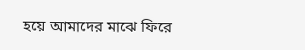হয়ে আমাদের মাঝে ফিরে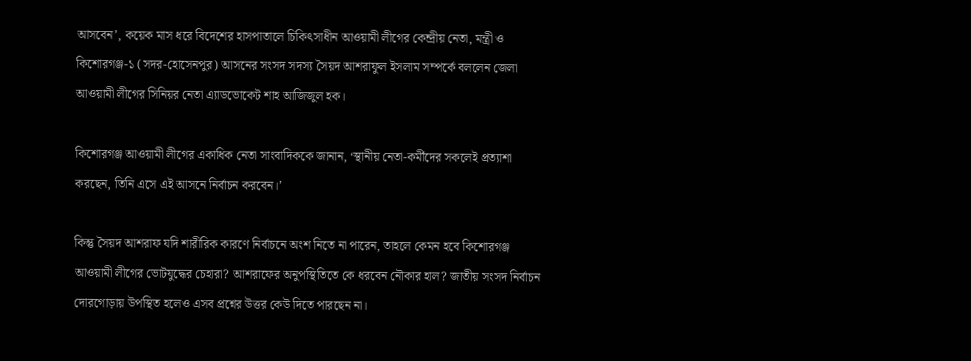আসবেন’, কয়েক মাস ধরে বিদেশের হাসপাতালে চিকিৎসাধীন আওয়ামী লীগের কেন্দ্রীয় নেতা, মন্ত্রী ও কিশোরগঞ্জ-১ (সদর-হোসেনপুর) আসনের সংসদ সদস্য সৈয়দ আশরাফুল ইসলাম সম্পর্কে বললেন জেলা আওয়ামী লীগের সিনিয়র নেতা এ্যাডভোকেট শাহ আজিজুল হক।

কিশোরগঞ্জ আওয়ামী লীগের একাধিক নেতা সাংবাদিককে জানান, ‘স্থানীয় নেতা-কর্মীদের সকলেই প্রত্যাশা করছেন, তিনি এসে এই আসনে নির্বাচন করবেন।’

কিন্তু সৈয়দ আশরাফ যদি শারীরিক কারণে নির্বাচনে অংশ নিতে না পারেন, তাহলে কেমন হবে কিশোরগঞ্জ আওয়ামী লীগের ভোটযুদ্ধের চেহারা? আশরাফের অনুপস্থিতিতে কে ধরবেন নৌকার হাল? জাতীয় সংসদ নির্বাচন দোরগোড়ায় উপস্থিত হলেও এসব প্রশ্নের উত্তর কেউ দিতে পারছেন না।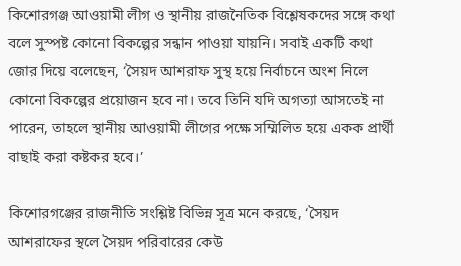কিশোরগঞ্জ আওয়ামী লীগ ও স্থানীয় রাজনৈতিক বিশ্লেষকদের সঙ্গে কথা বলে সুস্পষ্ট কোনো বিকল্পের সন্ধান পাওয়া যায়নি। সবাই একটি কথা জোর দিয়ে বলেছেন, ‘সৈয়দ আশরাফ সুস্থ হয়ে নির্বাচনে অংশ নিলে কোনো বিকল্পের প্রয়োজন হবে না। তবে তিনি যদি অগত্যা আসতেই না পারেন, তাহলে স্থানীয় আওয়ামী লীগের পক্ষে সম্মিলিত হয়ে একক প্রার্থী বাছাই করা কষ্টকর হবে।’

কিশোরগঞ্জের রাজনীতি সংশ্লিষ্ট বিভিন্ন সূত্র মনে করছে, ‘সৈয়দ আশরাফের স্থলে সৈয়দ পরিবারের কেউ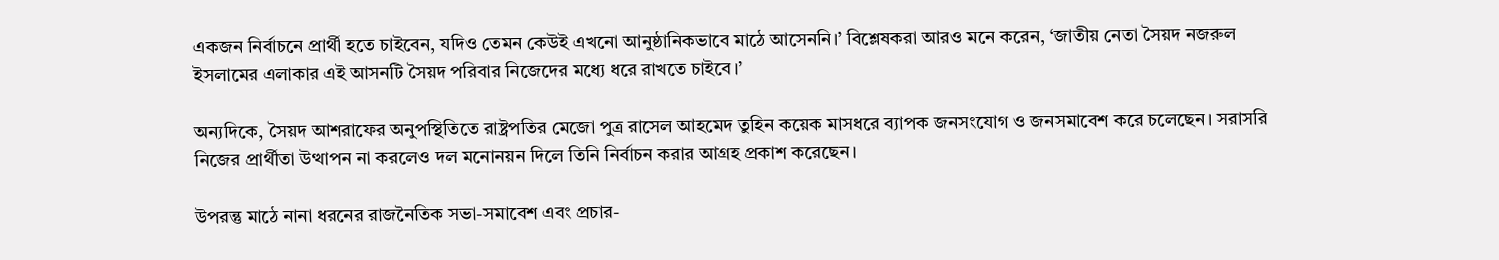একজন নির্বাচনে প্রার্থী হতে চাইবেন, যদিও তেমন কেউই এখনো আনুষ্ঠানিকভাবে মাঠে আসেননি।’ বিশ্লেষকরা আরও মনে করেন, ‘জাতীয় নেতা সৈয়দ নজরুল ইসলামের এলাকার এই আসনটি সৈয়দ পরিবার নিজেদের মধ্যে ধরে রাখতে চাইবে।’

অন্যদিকে, সৈয়দ আশরাফের অনুপস্থিতিতে রাষ্ট্রপতির মেজো পুত্র রাসেল আহমেদ তুহিন কয়েক মাসধরে ব্যাপক জনসংযোগ ও জনসমাবেশ করে চলেছেন। সরাসরি নিজের প্রার্থীতা উত্থাপন না করলেও দল মনোনয়ন দিলে তিনি নির্বাচন করার আগ্রহ প্রকাশ করেছেন।

উপরন্তু মাঠে নানা ধরনের রাজনৈতিক সভা-সমাবেশ এবং প্রচার-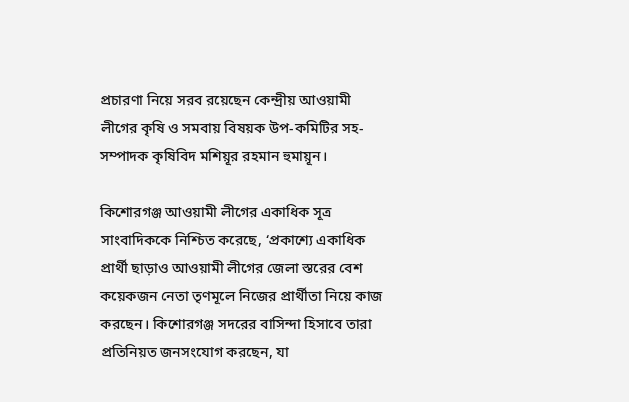প্রচারণা নিয়ে সরব রয়েছেন কেন্দ্রীয় আওয়ামী লীগের কৃষি ও সমবায় বিষয়ক উপ-কমিটির সহ-সম্পাদক কৃষিবিদ মশিয়ূর রহমান হুমায়ূন।

কিশোরগঞ্জ আওয়ামী লীগের একাধিক সূত্র সাংবাদিককে নিশ্চিত করেছে, ‘প্রকাশ্যে একাধিক প্রার্থী ছাড়াও আওয়ামী লীগের জেলা স্তরের বেশ কয়েকজন নেতা তৃণমূলে নিজের প্রার্থীতা নিয়ে কাজ করছেন। কিশোরগঞ্জ সদরের বাসিন্দা হিসাবে তারা প্রতিনিয়ত জনসংযোগ করছেন, যা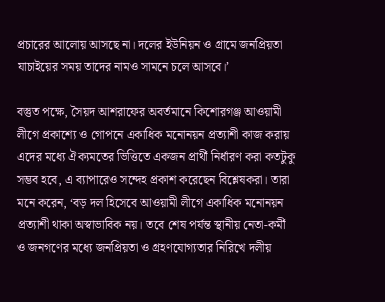প্রচারের আলোয় আসছে না। দলের ইউনিয়ন ও গ্রামে জনপ্রিয়তা যাচাইয়ের সময় তাদের নামও সামনে চলে আসবে।’

বস্তুত পক্ষে, সৈয়দ আশরাফের অবর্তমানে কিশোরগঞ্জ আওয়ামী লীগে প্রকাশ্যে ও গোপনে একাধিক মনোনয়ন প্রত্যাশী কাজ করায় এদের মধ্যে ঐক্যমতের ভিত্তিতে একজন প্রার্থী নির্ধারণ করা কতটুকু সম্ভব হবে, এ ব্যাপারেও সন্দেহ প্রকাশ করেছেন বিশ্লেষকরা। তারা মনে করেন, ‘বড় দল হিসেবে আওয়ামী লীগে একাধিক মনোনয়ন প্রত্যাশী থাকা অস্বাভাবিক নয়। তবে শেষ পর্যন্ত স্থানীয় নেতা-কর্মী ও জনগণের মধ্যে জনপ্রিয়তা ও গ্রহণযোগ্যতার নিরিখে দলীয়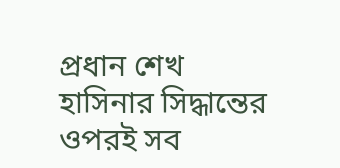প্রধান শেখ হাসিনার সিদ্ধান্তের ওপরই সব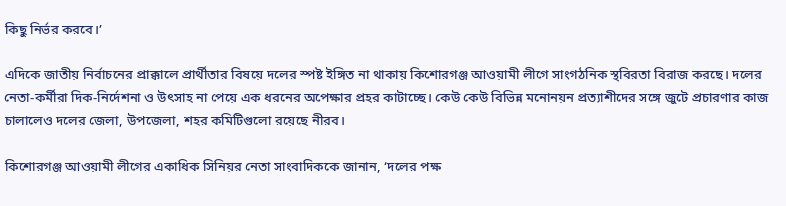কিছু নির্ভর করবে।’

এদিকে জাতীয় নির্বাচনের প্রাক্কালে প্রার্থীতার বিষয়ে দলের স্পষ্ট ইঙ্গিত না থাকায় কিশোরগঞ্জ আওয়ামী লীগে সাংগঠনিক স্থবিরতা বিরাজ করছে। দলের নেতা-কর্মীরা দিক-নির্দেশনা ও উৎসাহ না পেয়ে এক ধরনের অপেক্ষার প্রহর কাটাচ্ছে। কেউ কেউ বিভিন্ন মনোনয়ন প্রত্যাশীদের সঙ্গে জুটে প্রচারণার কাজ চালালেও দলের জেলা, উপজেলা, শহর কমিটিগুলো রয়েছে নীরব।

কিশোরগঞ্জ আওয়ামী লীগের একাধিক সিনিয়র নেতা সাংবাদিককে জানান, ‘দলের পক্ষ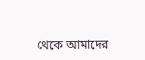থেকে আমাদের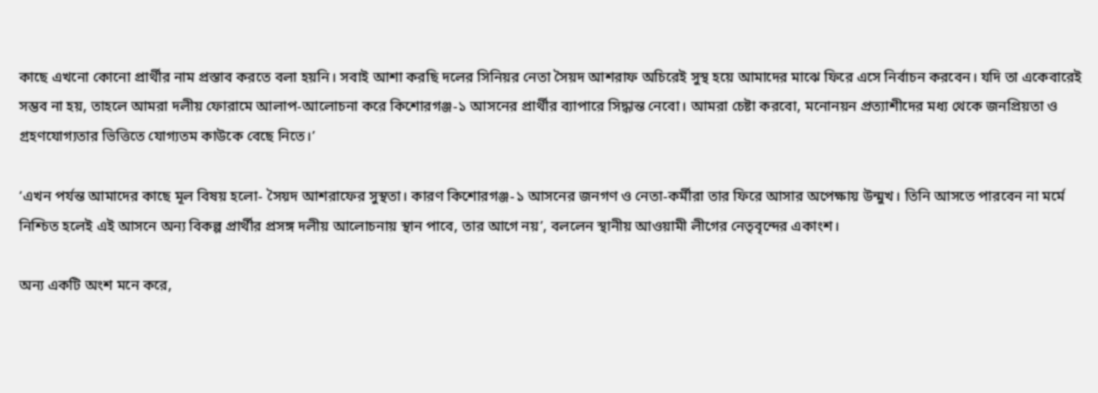কাছে এখনো কোনো প্রার্থীর নাম প্রস্তাব করতে বলা হয়নি। সবাই আশা করছি দলের সিনিয়র নেতা সৈয়দ আশরাফ অচিরেই সুস্থ হয়ে আমাদের মাঝে ফিরে এসে নির্বাচন করবেন। যদি তা একেবারেই সম্ভব না হয়, তাহলে আমরা দলীয় ফোরামে আলাপ-আলোচনা করে কিশোরগঞ্জ-১ আসনের প্রার্থীর ব্যাপারে সিদ্ধান্ত নেবো। আমরা চেষ্টা করবো, মনোনয়ন প্রত্যাশীদের মধ্য থেকে জনপ্রিয়তা ও গ্রহণযোগ্যতার ভিত্তিতে যোগ্যতম কাউকে বেছে নিতে।’

‘এখন পর্যন্ত আমাদের কাছে মূল বিষয় হলো- সৈয়দ আশরাফের সুস্থতা। কারণ কিশোরগঞ্জ-১ আসনের জনগণ ও নেতা-কর্মীরা তার ফিরে আসার অপেক্ষায় উন্মুখ। তিনি আসতে পারবেন না মর্মে নিশ্চিত হলেই এই আসনে অন্য বিকল্প প্রার্থীর প্রসঙ্গ দলীয় আলোচনায় স্থান পাবে, তার আগে নয়’, বললেন স্থানীয় আওয়ামী লীগের নেতৃবৃন্দের একাংশ।

অন্য একটি অংশ মনে করে,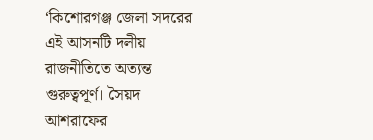‘কিশোরগঞ্জ জেলা সদরের এই আসনটি দলীয় রাজনীতিতে অত্যন্ত গুরুত্বপূর্ণ। সৈয়দ আশরাফের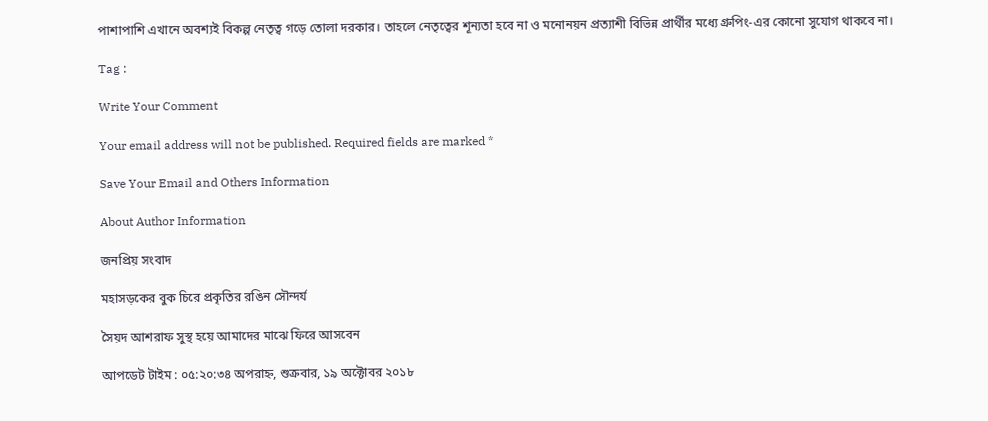পাশাপাশি এখানে অবশ্যই বিকল্প নেতৃত্ব গড়ে তোলা দরকার। তাহলে নেতৃত্বের শূন্যতা হবে না ও মনোনয়ন প্রত্যাশী বিভিন্ন প্রার্থীর মধ্যে গ্রুপিং-এর কোনো সুযোগ থাকবে না।

Tag :

Write Your Comment

Your email address will not be published. Required fields are marked *

Save Your Email and Others Information

About Author Information

জনপ্রিয় সংবাদ

মহাসড়কের বুক চিরে প্রকৃতির রঙিন সৌন্দর্য

সৈয়দ আশরাফ সুস্থ হয়ে আমাদের মাঝে ফিরে আসবেন

আপডেট টাইম : ০৫:২০:৩৪ অপরাহ্ন, শুক্রবার, ১৯ অক্টোবর ২০১৮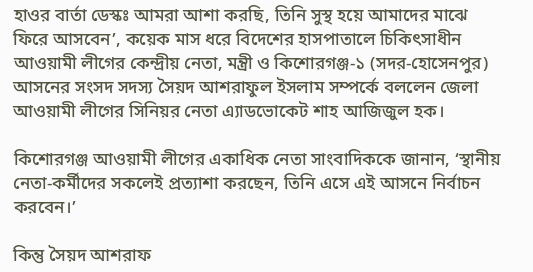হাওর বার্তা ডেস্কঃ আমরা আশা করছি, তিনি সুস্থ হয়ে আমাদের মাঝে ফিরে আসবেন’, কয়েক মাস ধরে বিদেশের হাসপাতালে চিকিৎসাধীন আওয়ামী লীগের কেন্দ্রীয় নেতা, মন্ত্রী ও কিশোরগঞ্জ-১ (সদর-হোসেনপুর) আসনের সংসদ সদস্য সৈয়দ আশরাফুল ইসলাম সম্পর্কে বললেন জেলা আওয়ামী লীগের সিনিয়র নেতা এ্যাডভোকেট শাহ আজিজুল হক।

কিশোরগঞ্জ আওয়ামী লীগের একাধিক নেতা সাংবাদিককে জানান, ‘স্থানীয় নেতা-কর্মীদের সকলেই প্রত্যাশা করছেন, তিনি এসে এই আসনে নির্বাচন করবেন।’

কিন্তু সৈয়দ আশরাফ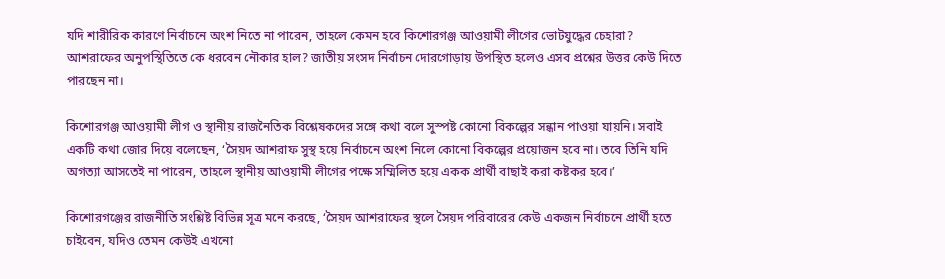যদি শারীরিক কারণে নির্বাচনে অংশ নিতে না পারেন, তাহলে কেমন হবে কিশোরগঞ্জ আওয়ামী লীগের ভোটযুদ্ধের চেহারা? আশরাফের অনুপস্থিতিতে কে ধরবেন নৌকার হাল? জাতীয় সংসদ নির্বাচন দোরগোড়ায় উপস্থিত হলেও এসব প্রশ্নের উত্তর কেউ দিতে পারছেন না।

কিশোরগঞ্জ আওয়ামী লীগ ও স্থানীয় রাজনৈতিক বিশ্লেষকদের সঙ্গে কথা বলে সুস্পষ্ট কোনো বিকল্পের সন্ধান পাওয়া যায়নি। সবাই একটি কথা জোর দিয়ে বলেছেন, ‘সৈয়দ আশরাফ সুস্থ হয়ে নির্বাচনে অংশ নিলে কোনো বিকল্পের প্রয়োজন হবে না। তবে তিনি যদি অগত্যা আসতেই না পারেন, তাহলে স্থানীয় আওয়ামী লীগের পক্ষে সম্মিলিত হয়ে একক প্রার্থী বাছাই করা কষ্টকর হবে।’

কিশোরগঞ্জের রাজনীতি সংশ্লিষ্ট বিভিন্ন সূত্র মনে করছে, ‘সৈয়দ আশরাফের স্থলে সৈয়দ পরিবারের কেউ একজন নির্বাচনে প্রার্থী হতে চাইবেন, যদিও তেমন কেউই এখনো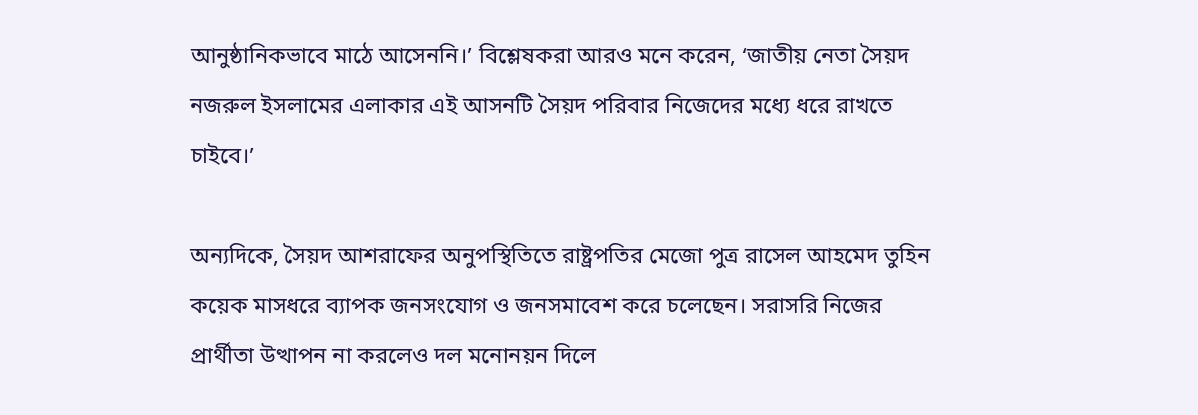আনুষ্ঠানিকভাবে মাঠে আসেননি।’ বিশ্লেষকরা আরও মনে করেন, ‘জাতীয় নেতা সৈয়দ নজরুল ইসলামের এলাকার এই আসনটি সৈয়দ পরিবার নিজেদের মধ্যে ধরে রাখতে চাইবে।’

অন্যদিকে, সৈয়দ আশরাফের অনুপস্থিতিতে রাষ্ট্রপতির মেজো পুত্র রাসেল আহমেদ তুহিন কয়েক মাসধরে ব্যাপক জনসংযোগ ও জনসমাবেশ করে চলেছেন। সরাসরি নিজের প্রার্থীতা উত্থাপন না করলেও দল মনোনয়ন দিলে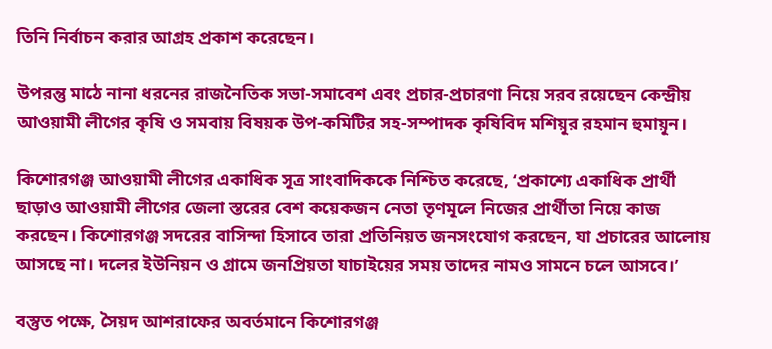তিনি নির্বাচন করার আগ্রহ প্রকাশ করেছেন।

উপরন্তু মাঠে নানা ধরনের রাজনৈতিক সভা-সমাবেশ এবং প্রচার-প্রচারণা নিয়ে সরব রয়েছেন কেন্দ্রীয় আওয়ামী লীগের কৃষি ও সমবায় বিষয়ক উপ-কমিটির সহ-সম্পাদক কৃষিবিদ মশিয়ূর রহমান হুমায়ূন।

কিশোরগঞ্জ আওয়ামী লীগের একাধিক সূত্র সাংবাদিককে নিশ্চিত করেছে, ‘প্রকাশ্যে একাধিক প্রার্থী ছাড়াও আওয়ামী লীগের জেলা স্তরের বেশ কয়েকজন নেতা তৃণমূলে নিজের প্রার্থীতা নিয়ে কাজ করছেন। কিশোরগঞ্জ সদরের বাসিন্দা হিসাবে তারা প্রতিনিয়ত জনসংযোগ করছেন, যা প্রচারের আলোয় আসছে না। দলের ইউনিয়ন ও গ্রামে জনপ্রিয়তা যাচাইয়ের সময় তাদের নামও সামনে চলে আসবে।’

বস্তুত পক্ষে, সৈয়দ আশরাফের অবর্তমানে কিশোরগঞ্জ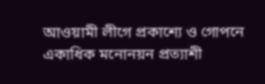আওয়ামী লীগে প্রকাশ্যে ও গোপনে একাধিক মনোনয়ন প্রত্যাশী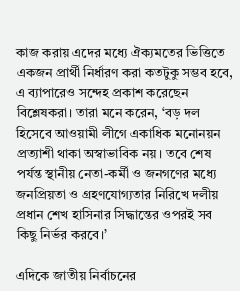কাজ করায় এদের মধ্যে ঐক্যমতের ভিত্তিতে একজন প্রার্থী নির্ধারণ করা কতটুকু সম্ভব হবে, এ ব্যাপারেও সন্দেহ প্রকাশ করেছেন বিশ্লেষকরা। তারা মনে করেন, ‘বড় দল হিসেবে আওয়ামী লীগে একাধিক মনোনয়ন প্রত্যাশী থাকা অস্বাভাবিক নয়। তবে শেষ পর্যন্ত স্থানীয় নেতা-কর্মী ও জনগণের মধ্যে জনপ্রিয়তা ও গ্রহণযোগ্যতার নিরিখে দলীয় প্রধান শেখ হাসিনার সিদ্ধান্তের ওপরই সব কিছু নির্ভর করবে।’

এদিকে জাতীয় নির্বাচনের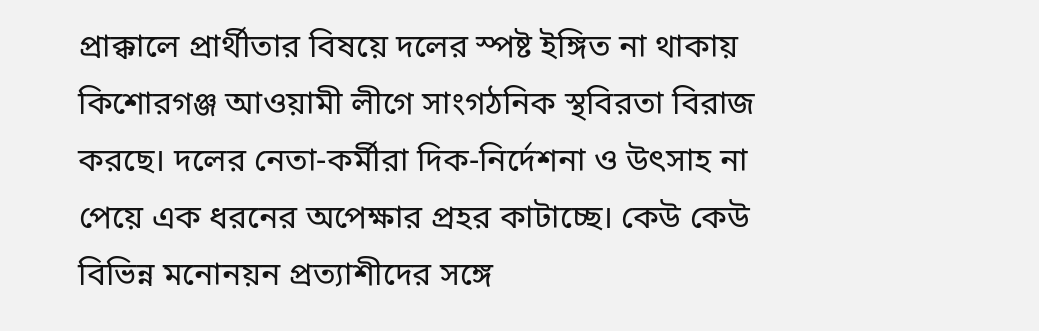প্রাক্কালে প্রার্থীতার বিষয়ে দলের স্পষ্ট ইঙ্গিত না থাকায় কিশোরগঞ্জ আওয়ামী লীগে সাংগঠনিক স্থবিরতা বিরাজ করছে। দলের নেতা-কর্মীরা দিক-নির্দেশনা ও উৎসাহ না পেয়ে এক ধরনের অপেক্ষার প্রহর কাটাচ্ছে। কেউ কেউ বিভিন্ন মনোনয়ন প্রত্যাশীদের সঙ্গে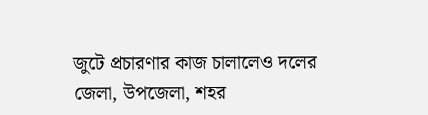জুটে প্রচারণার কাজ চালালেও দলের জেলা, উপজেলা, শহর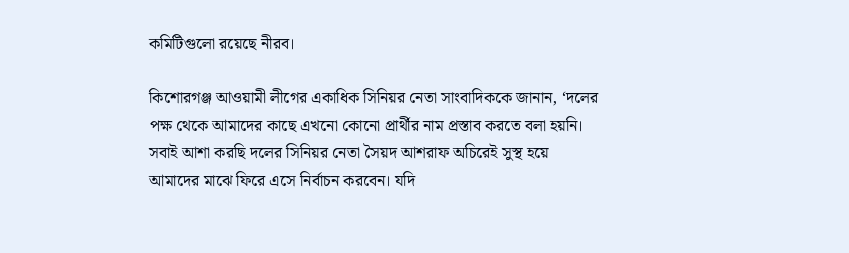কমিটিগুলো রয়েছে নীরব।

কিশোরগঞ্জ আওয়ামী লীগের একাধিক সিনিয়র নেতা সাংবাদিককে জানান, ‘দলের পক্ষ থেকে আমাদের কাছে এখনো কোনো প্রার্থীর নাম প্রস্তাব করতে বলা হয়নি। সবাই আশা করছি দলের সিনিয়র নেতা সৈয়দ আশরাফ অচিরেই সুস্থ হয়ে আমাদের মাঝে ফিরে এসে নির্বাচন করবেন। যদি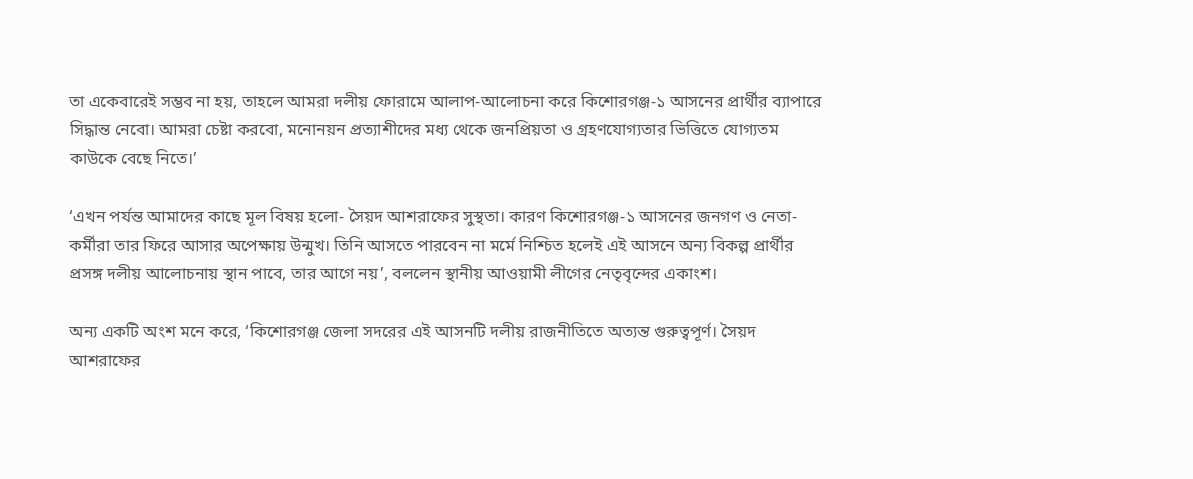তা একেবারেই সম্ভব না হয়, তাহলে আমরা দলীয় ফোরামে আলাপ-আলোচনা করে কিশোরগঞ্জ-১ আসনের প্রার্থীর ব্যাপারে সিদ্ধান্ত নেবো। আমরা চেষ্টা করবো, মনোনয়ন প্রত্যাশীদের মধ্য থেকে জনপ্রিয়তা ও গ্রহণযোগ্যতার ভিত্তিতে যোগ্যতম কাউকে বেছে নিতে।’

‘এখন পর্যন্ত আমাদের কাছে মূল বিষয় হলো- সৈয়দ আশরাফের সুস্থতা। কারণ কিশোরগঞ্জ-১ আসনের জনগণ ও নেতা-কর্মীরা তার ফিরে আসার অপেক্ষায় উন্মুখ। তিনি আসতে পারবেন না মর্মে নিশ্চিত হলেই এই আসনে অন্য বিকল্প প্রার্থীর প্রসঙ্গ দলীয় আলোচনায় স্থান পাবে, তার আগে নয়’, বললেন স্থানীয় আওয়ামী লীগের নেতৃবৃন্দের একাংশ।

অন্য একটি অংশ মনে করে, ‘কিশোরগঞ্জ জেলা সদরের এই আসনটি দলীয় রাজনীতিতে অত্যন্ত গুরুত্বপূর্ণ। সৈয়দ আশরাফের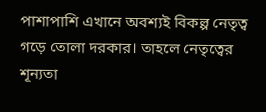পাশাপাশি এখানে অবশ্যই বিকল্প নেতৃত্ব গড়ে তোলা দরকার। তাহলে নেতৃত্বের শূন্যতা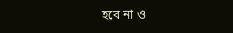হবে না ও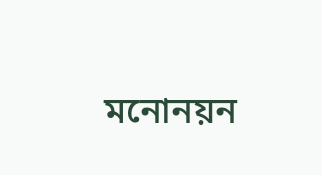মনোনয়ন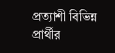প্রত্যাশী বিভিন্ন প্রার্থীর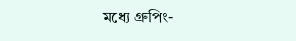মধ্যে গ্রুপিং-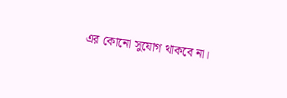এর কোনো সুযোগ থাকবে না।